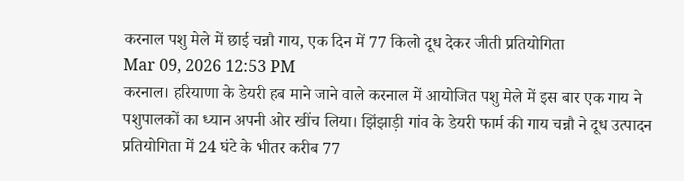करनाल पशु मेले में छाई चन्नौ गाय, एक दिन में 77 किलो दूध देकर जीती प्रतियोगिता
Mar 09, 2026 12:53 PM
करनाल। हरियाणा के डेयरी हब माने जाने वाले करनाल में आयोजित पशु मेले में इस बार एक गाय ने पशुपालकों का ध्यान अपनी ओर खींच लिया। झिंझाड़ी गांव के डेयरी फार्म की गाय चन्नौ ने दूध उत्पादन प्रतियोगिता में 24 घंटे के भीतर करीब 77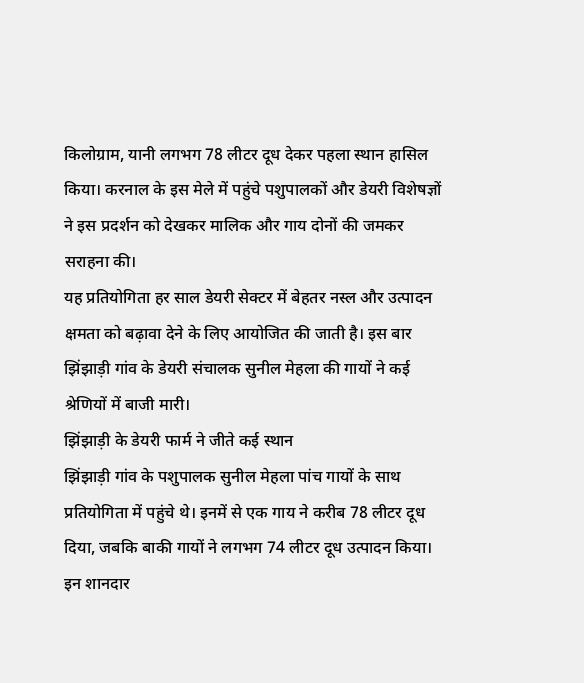किलोग्राम, यानी लगभग 78 लीटर दूध देकर पहला स्थान हासिल किया। करनाल के इस मेले में पहुंचे पशुपालकों और डेयरी विशेषज्ञों ने इस प्रदर्शन को देखकर मालिक और गाय दोनों की जमकर सराहना की।
यह प्रतियोगिता हर साल डेयरी सेक्टर में बेहतर नस्ल और उत्पादन क्षमता को बढ़ावा देने के लिए आयोजित की जाती है। इस बार झिंझाड़ी गांव के डेयरी संचालक सुनील मेहला की गायों ने कई श्रेणियों में बाजी मारी।
झिंझाड़ी के डेयरी फार्म ने जीते कई स्थान
झिंझाड़ी गांव के पशुपालक सुनील मेहला पांच गायों के साथ प्रतियोगिता में पहुंचे थे। इनमें से एक गाय ने करीब 78 लीटर दूध दिया, जबकि बाकी गायों ने लगभग 74 लीटर दूध उत्पादन किया।
इन शानदार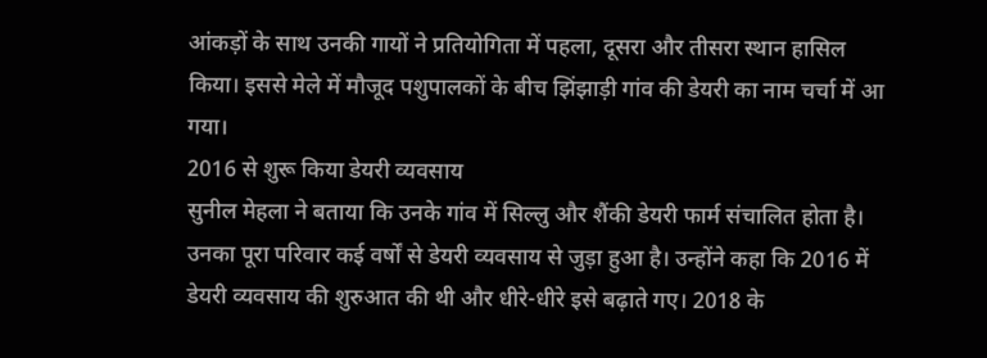आंकड़ों के साथ उनकी गायों ने प्रतियोगिता में पहला, दूसरा और तीसरा स्थान हासिल किया। इससे मेले में मौजूद पशुपालकों के बीच झिंझाड़ी गांव की डेयरी का नाम चर्चा में आ गया।
2016 से शुरू किया डेयरी व्यवसाय
सुनील मेहला ने बताया कि उनके गांव में सिल्लु और शैंकी डेयरी फार्म संचालित होता है। उनका पूरा परिवार कई वर्षों से डेयरी व्यवसाय से जुड़ा हुआ है। उन्होंने कहा कि 2016 में डेयरी व्यवसाय की शुरुआत की थी और धीरे-धीरे इसे बढ़ाते गए। 2018 के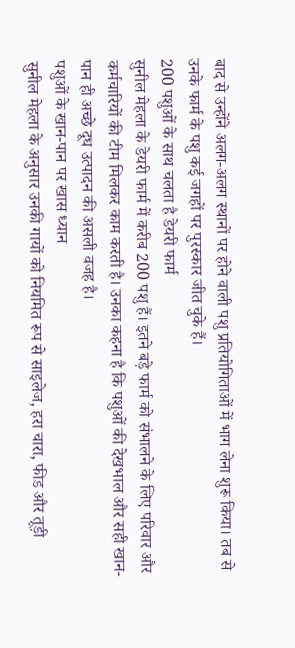बाद से उन्होंने अलग-अलग स्थानों पर होने वाली पशु प्रतियोगिताओं में भाग लेना शुरू किया। तब से उनके फार्म के पशु कई जगहों पर पुरस्कार जीत चुके हैं।
200 पशुओं के साथ चलता है डेयरी फार्म
सुनील मेहला के डेयरी फार्म में करीब 200 पशु हैं। इतने बड़े फार्म को संभालने के लिए परिवार और कर्मचारियों की टीम मिलकर काम करती है। उनका कहना है कि पशुओं की देखभाल और सही खान-पान ही अच्छे दूध उत्पादन की असली वजह है।
पशुओं के खान-पान पर खास ध्यान
सुनील मेहला के अनुसार उनकी गायों को नियमित रूप से साइलेज, हरा चारा, फीड और तूड़ी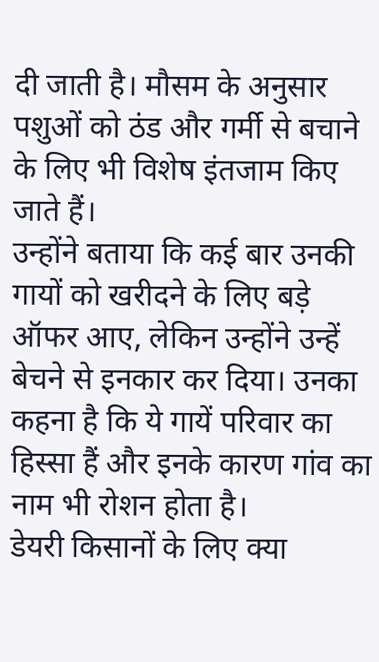दी जाती है। मौसम के अनुसार पशुओं को ठंड और गर्मी से बचाने के लिए भी विशेष इंतजाम किए जाते हैं।
उन्होंने बताया कि कई बार उनकी गायों को खरीदने के लिए बड़े ऑफर आए, लेकिन उन्होंने उन्हें बेचने से इनकार कर दिया। उनका कहना है कि ये गायें परिवार का हिस्सा हैं और इनके कारण गांव का नाम भी रोशन होता है।
डेयरी किसानों के लिए क्या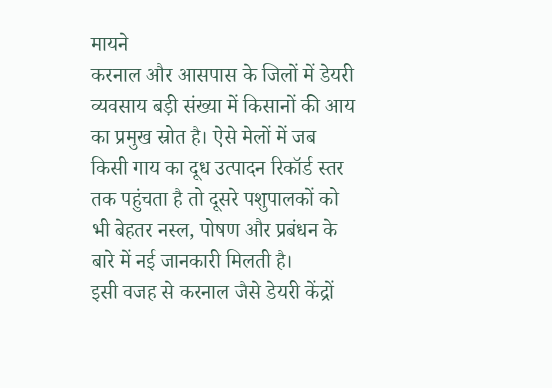मायने
करनाल और आसपास के जिलों में डेयरी व्यवसाय बड़ी संख्या में किसानों की आय का प्रमुख स्रोत है। ऐसे मेलों में जब किसी गाय का दूध उत्पादन रिकॉर्ड स्तर तक पहुंचता है तो दूसरे पशुपालकों को भी बेहतर नस्ल, पोषण और प्रबंधन के बारे में नई जानकारी मिलती है।
इसी वजह से करनाल जैसे डेयरी केंद्रों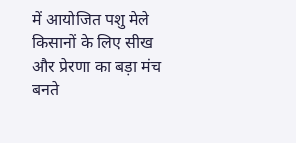में आयोजित पशु मेले किसानों के लिए सीख और प्रेरणा का बड़ा मंच बनते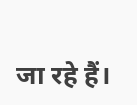जा रहे हैं।